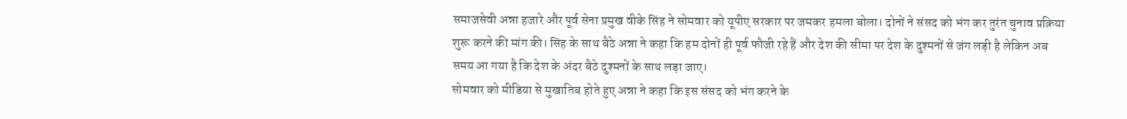समाजसेवी अन्ना हजारे और पूर्व सेना प्रमुख वीके सिंह ने सोमवार को यूपीए सरकार पर जमकर हमला बोला। दोनों ने संसद को भंग कर तुरंत चुनाव प्रक्रिया शुरू करने की मांग की। सिंह के साथ बैठे अन्ना ने कहा कि हम दोनों ही पूर्व फौजी रहे हैं और देश की सीमा पर देश के दुश्मनों से जंग लड़ी है लेकिन अब समय आ गया है कि देश के अंदर बैठे दुश्मनों के साथ लड़ा जाए।
सोमवार को मीडिया से मुखातिब होते हुए अन्ना ने कहा कि इस संसद को भंग करने के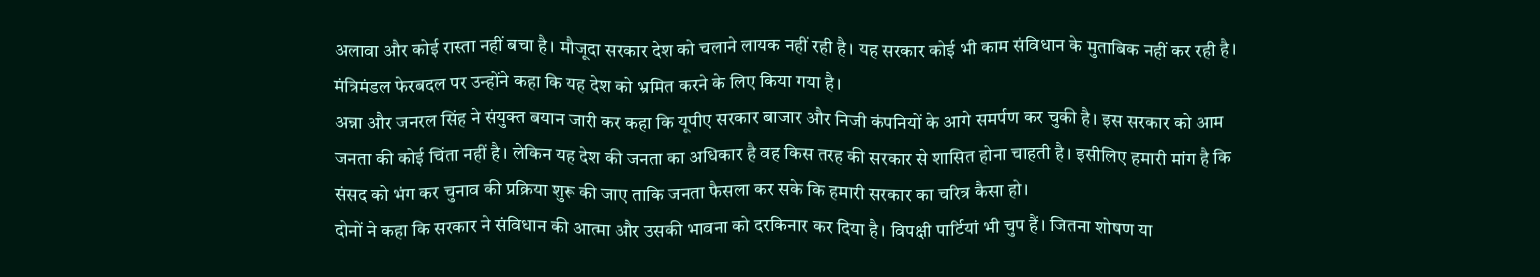अलावा और कोई रास्ता नहीं बचा है। मौजूदा सरकार देश को चलाने लायक नहीं रही है। यह सरकार कोई भी काम संविधान के मुताबिक नहीं कर रही है। मंत्रिमंडल फेरबदल पर उन्होंने कहा कि यह देश को भ्रमित करने के लिए किया गया है।
अन्ना और जनरल सिंह ने संयुक्त बयान जारी कर कहा कि यूपीए सरकार बाजार और निजी कंपनियों के आगे समर्पण कर चुकी है। इस सरकार को आम जनता की कोई चिंता नहीं है। लेकिन यह देश की जनता का अधिकार है वह किस तरह की सरकार से शासित होना चाहती है। इसीलिए हमारी मांग है कि संसद को भंग कर चुनाव की प्रक्रिया शुरू की जाए ताकि जनता फैसला कर सके कि हमारी सरकार का चरित्र कैसा हो।
दोनों ने कहा कि सरकार ने संविधान की आत्मा और उसकी भावना को दरकिनार कर दिया है। विपक्षी पार्टियां भी चुप हैं। जितना शोषण या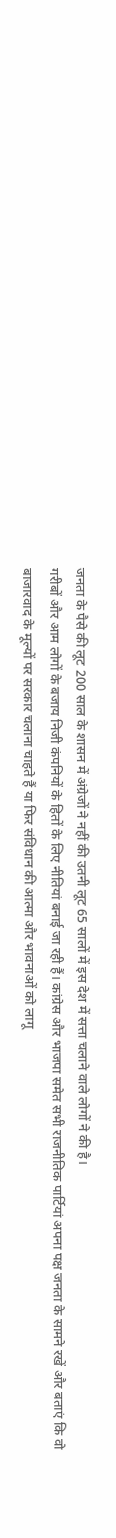जनता के पैसे की लूट 200 साल के शासन में अंग्रेजों ने नहीं की उतनी लूट 65 सालों में इस देश में सत्ता चलाने वाले लोगों ने की है।
गरीबों और आम लोगों के बजाय निजी कंपनियों के हितों के लिए नीतियां बनाई जा रही हैं। कांग्रेस और भाजपा समेत सभी राजनीतिक पार्टियां अपना पक्ष जनता के सामने रखें और बताएं कि वो बाजारवाद के मूल्यों पर सरकार चलाना चाहते हैं या फिर संविधान की आत्मा और भावनाओं को लागू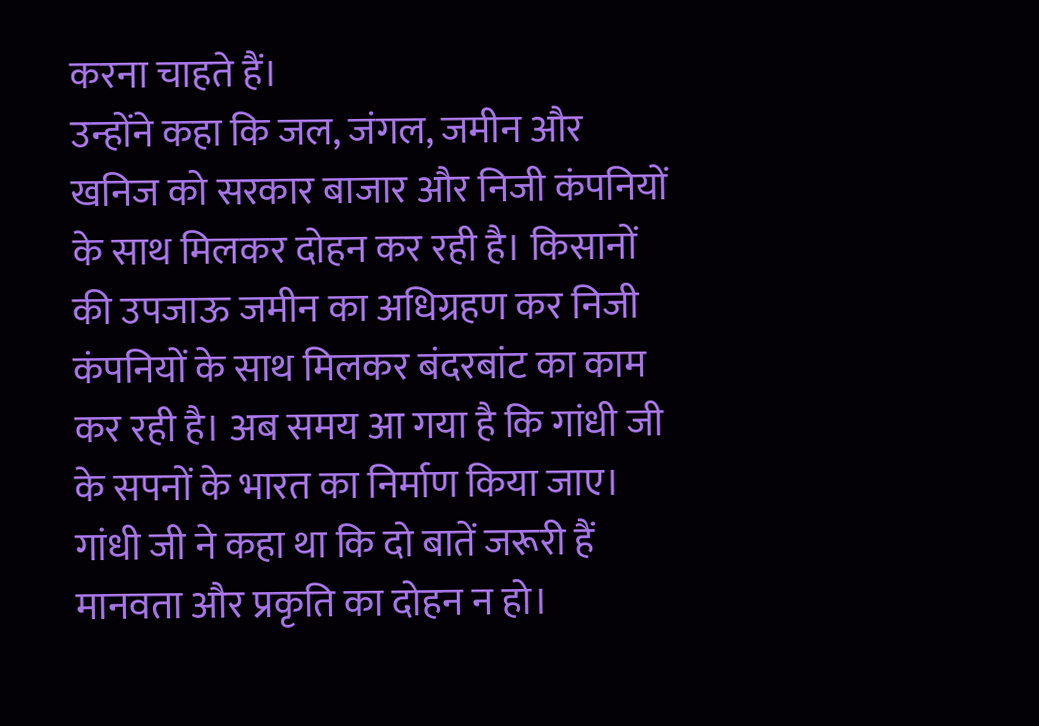करना चाहते हैं।
उन्होंने कहा कि जल, जंगल, जमीन और खनिज को सरकार बाजार और निजी कंपनियों के साथ मिलकर दोहन कर रही है। किसानों की उपजाऊ जमीन का अधिग्रहण कर निजी कंपनियों के साथ मिलकर बंदरबांट का काम कर रही है। अब समय आ गया है कि गांधी जी के सपनों के भारत का निर्माण किया जाए। गांधी जी ने कहा था कि दो बातें जरूरी हैं मानवता और प्रकृति का दोहन न हो।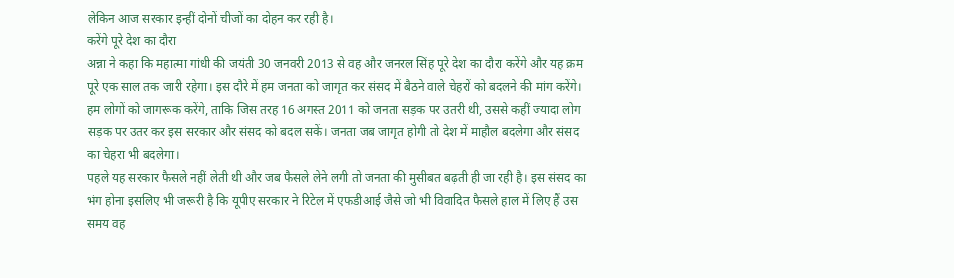लेकिन आज सरकार इन्हीं दोनों चीजों का दोहन कर रही है।
करेंगे पूरे देश का दौरा
अन्ना ने कहा कि महात्मा गांधी की जयंती 30 जनवरी 2013 से वह और जनरल सिंह पूरे देश का दौरा करेंगे और यह क्रम पूरे एक साल तक जारी रहेगा। इस दौरे में हम जनता को जागृत कर संसद में बैठने वाले चेहरों को बदलने की मांग करेंगे। हम लोगों को जागरूक करेंगे, ताकि जिस तरह 16 अगस्त 2011 को जनता सड़क पर उतरी थी, उससे कहीं ज्यादा लोग सड़क पर उतर कर इस सरकार और संसद को बदल सकें। जनता जब जागृत होगी तो देश में माहौल बदलेगा और संसद का चेहरा भी बदलेगा।
पहले यह सरकार फैसले नहीं लेती थी और जब फैसले लेने लगी तो जनता की मुसीबत बढ़ती ही जा रही है। इस संसद का भंग होना इसलिए भी जरूरी है कि यूपीए सरकार ने रिटेल में एफडीआई जैसे जो भी विवादित फैसले हाल में लिए हैं उस समय वह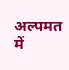अल्पमत में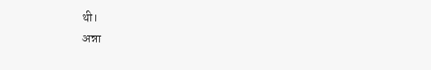थी।
अन्ना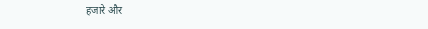हजारे और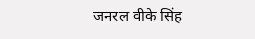जनरल वीके सिंह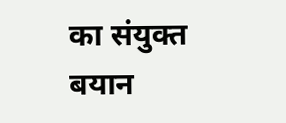का संयुक्त बयान